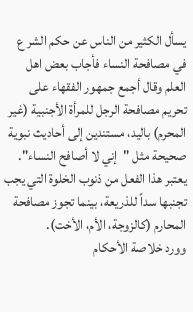يسأل الكثير من الناس عن حكم الشر ع في مصافحة النساء فأجاب بعض اهل العلم وقال أجمع جمهور الفقهاء على تحريم مصافحة الرجل للمرأة الأجنبية (غير المحرم) باليد، مستندين إلى أحاديث نبوية صحيحة مثل "إني لا أصافح النساء". يعتبر هذا الفعل من ذنوب الخلوة التي يجب تجنبها سداً للذريعة، بينما تجوز مصافحة المحارم (كالزوجة، الأم، الأخت).
وورد خلاصة الأحكام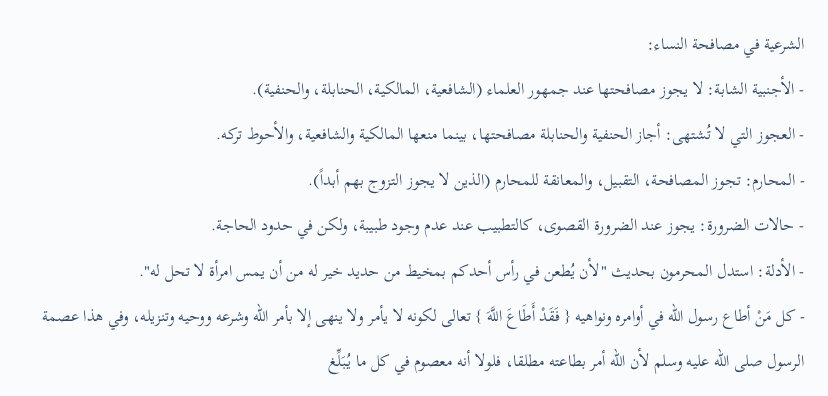الشرعية في مصافحة النساء:
- الأجنبية الشابة: لا يجوز مصافحتها عند جمهور العلماء (الشافعية، المالكية، الحنابلة، والحنفية).
- العجوز التي لا تُشتهى: أجاز الحنفية والحنابلة مصافحتها، بينما منعها المالكية والشافعية، والأحوط تركه.
- المحارم: تجوز المصافحة، التقبيل، والمعانقة للمحارم (الذين لا يجوز التزوج بهم أبداً).
- حالات الضرورة: يجوز عند الضرورة القصوى، كالتطبيب عند عدم وجود طبيبة، ولكن في حدود الحاجة.
- الأدلة: استدل المحرمون بحديث "لأن يُطعن في رأس أحدكم بمخيط من حديد خير له من أن يمس امرأة لا تحل له".
- كل مَنْ أطاع رسول الله في أوامره ونواهيه { فَقَدْ أَطَاعَ اللَّهَ } تعالى لكونه لا يأمر ولا ينهى إلا بأمر الله وشرعه ووحيه وتنزيله، وفي هذا عصمة الرسول صلى الله عليه وسلم لأن الله أمر بطاعته مطلقا، فلولا أنه معصوم في كل ما يُبَلِّغ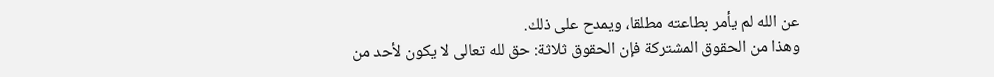عن الله لم يأمر بطاعته مطلقا، ويمدح على ذلك.
وهذا من الحقوق المشتركة فإن الحقوق ثلاثة: حق لله تعالى لا يكون لأحد من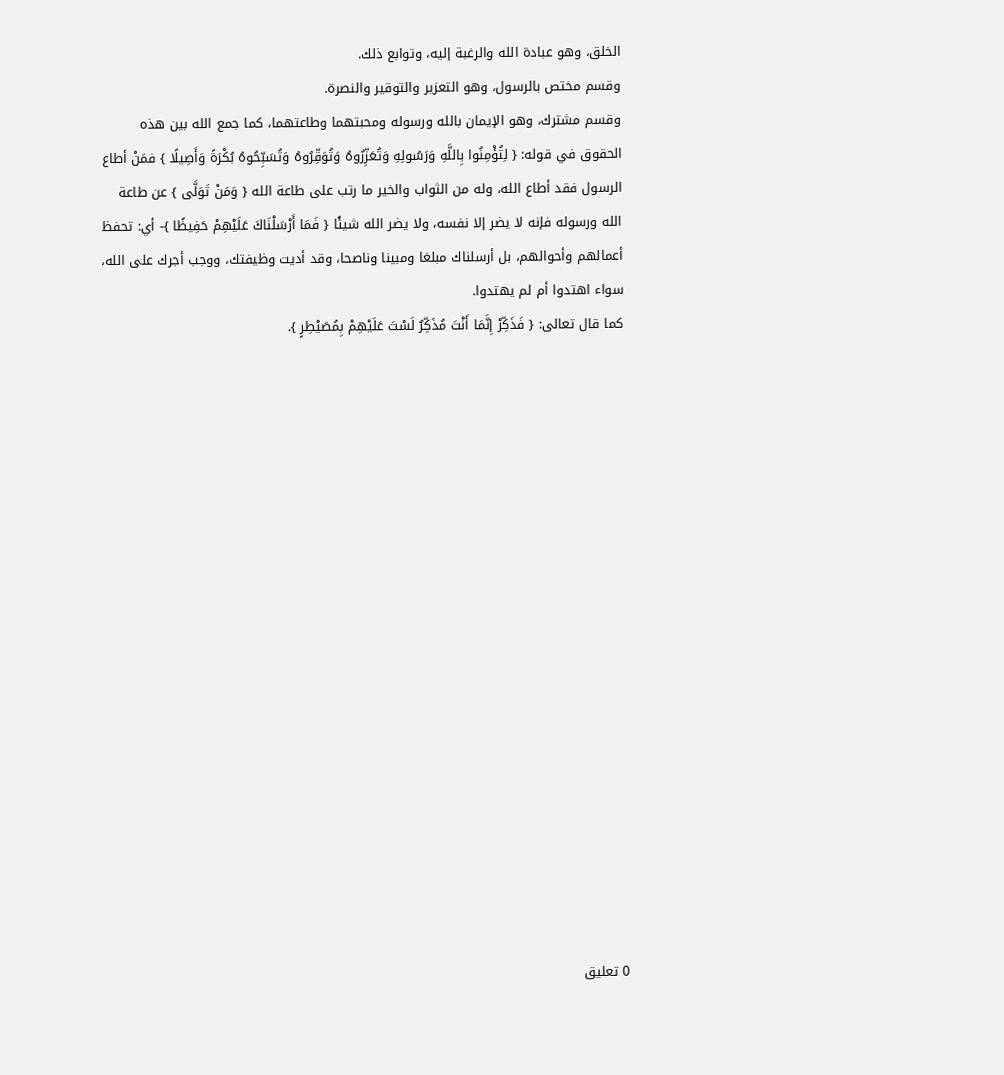الخلق، وهو عبادة الله والرغبة إليه، وتوابع ذلك.
وقسم مختص بالرسول، وهو التعزير والتوقير والنصرة.
وقسم مشترك، وهو الإيمان بالله ورسوله ومحبتهما وطاعتهما، كما جمع الله بين هذه الحقوق في قوله: { لِتُؤْمِنُوا بِاللَّهِ وَرَسُولِهِ وَتُعَزِّرُوهُ وَتُوَقِّرُوهُ وَتُسَبِّحُوهُ بُكْرَةً وَأَصِيلًا } فمَنْ أطاع الرسول فقد أطاع الله، وله من الثواب والخير ما رتب على طاعة الله { وَمَنْ تَوَلَّى } عن طاعة الله ورسوله فإنه لا يضر إلا نفسه، ولا يضر الله شيئًا { فَمَا أَرْسَلْنَاكَ عَلَيْهِمْ حَفِيظًا }- أي: تحفظ أعمالهم وأحوالهم، بل أرسلناك مبلغا ومبينا وناصحا، وقد أديت وظيفتك، ووجب أجرك على الله، سواء اهتدوا أم لم يهتدوا.
كما قال تعالى: { فَذَكِّرْ إِنَّمَا أَنْتَ مُذَكِّرٌ لَسْتَ عَلَيْهِمْ بِمُصَيْطِرٍ }.


















0 تعليق